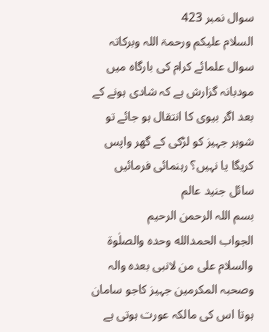سوال نمبر 423
السلام علیکم ورحمۃ اللہ وبرکاتہ
سوال علمائے کرام کی بارگاہ میں مودبانہ گزارش ہے کہ شادی ہونے کے بعد اگر بیوی کا انتقال ہو جائے تو شوہر جہیز کو لڑکی کے گھر واپس کریگا یا نہیں؟ رہنمائی فرمائیں
سائل جنید عالم
بسم اللہ الرحمن الرحیم
الجواب الحمدالله وحدہ والصلٰوۃ والسلام علی من لانبی بعدہ والہ وصحبہ المکرمین جہیز کاجو سامان ہوتا اس کی مالکہ عورت ہوتی ہے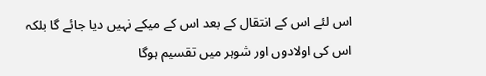اس لئے اس کے انتقال کے بعد اس کے میکے نہیں دیا جائے گا بلکہ اس کی اولادوں اور شوہر میں تقسیم ہوگا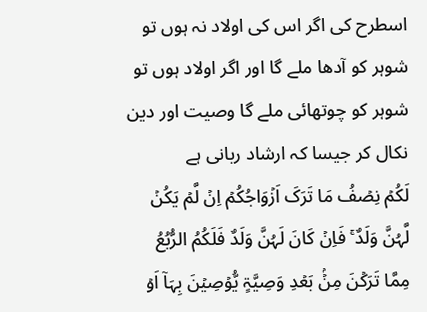اسطرح کی اگر اس کی اولاد نہ ہوں تو شوہر کو آدھا ملے گا اور اگر اولاد ہوں تو شوہر کو چوتھائی ملے گا وصیت اور دین نکال کر جیسا کہ ارشاد ربانی ہے
لَکُمۡ نِصۡفُ مَا تَرَکَ اَزۡوَاجُکُمۡ اِنۡ لَّمۡ یَکُنۡ لَّہُنَّ وَلَدٌ ۚ فَاِنۡ کَانَ لَہُنَّ وَلَدٌ فَلَکُمُ الرُّبُعُ مِمَّا تَرَکۡنَ مِنۡۢ بَعۡدِ وَصِیَّۃٍ یُّوۡصِیۡنَ بِہَاۤ اَوۡ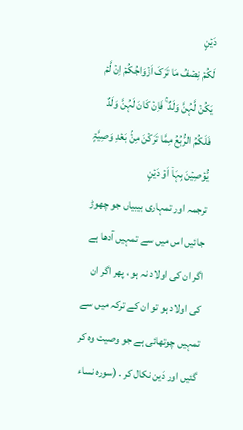دَیۡنٍ
لَکُمۡ نِصۡفُ مَا تَرَکَ اَزۡوَاجُکُمۡ اِنۡ لَّمۡ یَکُنۡ لَّہُنَّ وَلَدٌ ۚ فَاِنۡ کَانَ لَہُنَّ وَلَدٌ فَلَکُمُ الرُّبُعُ مِمَّا تَرَکۡنَ مِنۡۢ بَعۡدِ وَصِیَّۃٍ یُّوۡصِیۡنَ بِہَاۤ اَوۡ دَیۡنٍ
ترجمہ اور تمہاری بیبیاں جو چھوڑ جائیں اس میں سے تمہیں آدھا ہے اگر ان کی اولاد نہ ہو ، پھر اگر ان کی اولاد ہو تو ان کے ترکہ میں سے تمہیں چوتھائی ہے جو وصیت وہ کر گئیں اور دَین نکال کر . (سورہ نساء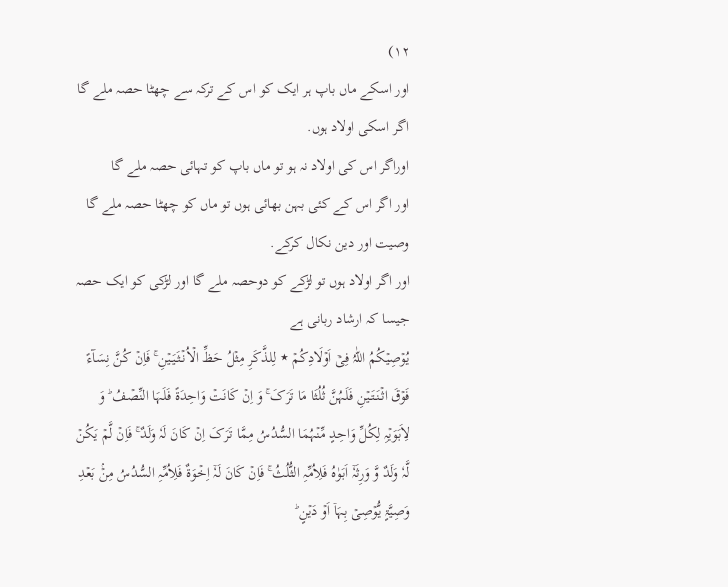۱۲)
اور اسکے ماں باپ ہر ایک کو اس کے ترکہ سے چھٹا حصہ ملے گا اگر اسکی اولاد ہوں.
اوراگر اس کی اولاد نہ ہو تو ماں باپ کو تہائی حصہ ملے گا
اور اگر اس کے کئی بہن بھائی ہوں تو ماں کو چھٹا حصہ ملے گا وصیت اور دین نکال کرکے.
اور اگر اولاد ہوں تو لڑکے کو دوحصہ ملے گا اور لڑکی کو ایک حصہ جیسا کہ ارشاد ربانی ہے
یُوۡصِیۡکُمُ اللّٰہُ فِیۡۤ اَوۡلَادِکُمۡ ٭ لِلذَّکَرِ مِثۡلُ حَظِّ الۡاُنۡثَیَیۡنِ ۚ فَاِنۡ کُنَّ نِسَآءً فَوۡقَ اثۡنَتَیۡنِ فَلَہُنَّ ثُلُثَا مَا تَرَکَ ۚ وَ اِنۡ کَانَتۡ وَاحِدَۃً فَلَہَا النِّصۡفُ ؕ وَ لِاَبَوَیۡہِ لِکُلِّ وَاحِدٍ مِّنۡہُمَا السُّدُسُ مِمَّا تَرَکَ اِنۡ کَانَ لَہٗ وَلَدٌ ۚ فَاِنۡ لَّمۡ یَکُنۡ لَّہٗ وَلَدٌ وَّ وَرِثَہٗۤ اَبَوٰہُ فَلِاُمِّہِ الثُّلُثُ ۚ فَاِنۡ کَانَ لَہٗۤ اِخۡوَۃٌ فَلِاُمِّہِ السُّدُسُ مِنۡۢ بَعۡدِ وَصِیَّۃٍ یُّوۡصِیۡ بِہَاۤ اَوۡ دَیۡنٍ ؕ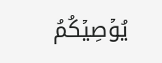یُوۡصِیۡکُمُ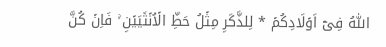اللّٰہُ فِیۡۤ اَوۡلَادِکُمۡ ٭ لِلذَّکَرِ مِثۡلُ حَظِّ الۡاُنۡثَیَیۡنِ ۚ فَاِنۡ کُنَّ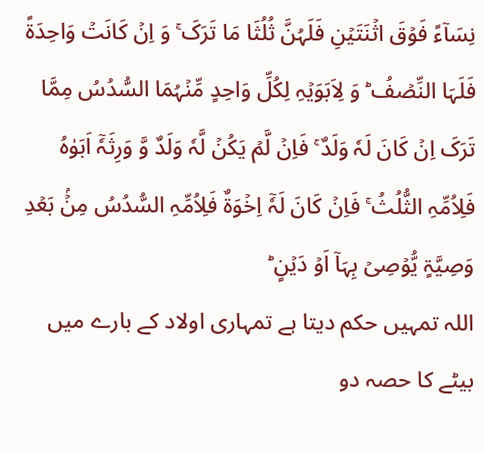نِسَآءً فَوۡقَ اثۡنَتَیۡنِ فَلَہُنَّ ثُلُثَا مَا تَرَکَ ۚ وَ اِنۡ کَانَتۡ وَاحِدَۃً فَلَہَا النِّصۡفُ ؕ وَ لِاَبَوَیۡہِ لِکُلِّ وَاحِدٍ مِّنۡہُمَا السُّدُسُ مِمَّا تَرَکَ اِنۡ کَانَ لَہٗ وَلَدٌ ۚ فَاِنۡ لَّمۡ یَکُنۡ لَّہٗ وَلَدٌ وَّ وَرِثَہٗۤ اَبَوٰہُ فَلِاُمِّہِ الثُّلُثُ ۚ فَاِنۡ کَانَ لَہٗۤ اِخۡوَۃٌ فَلِاُمِّہِ السُّدُسُ مِنۡۢ بَعۡدِ وَصِیَّۃٍ یُّوۡصِیۡ بِہَاۤ اَوۡ دَیۡنٍ ؕ
اللہ تمہیں حکم دیتا ہے تمہاری اولاد کے بارے میں بیٹے کا حصہ دو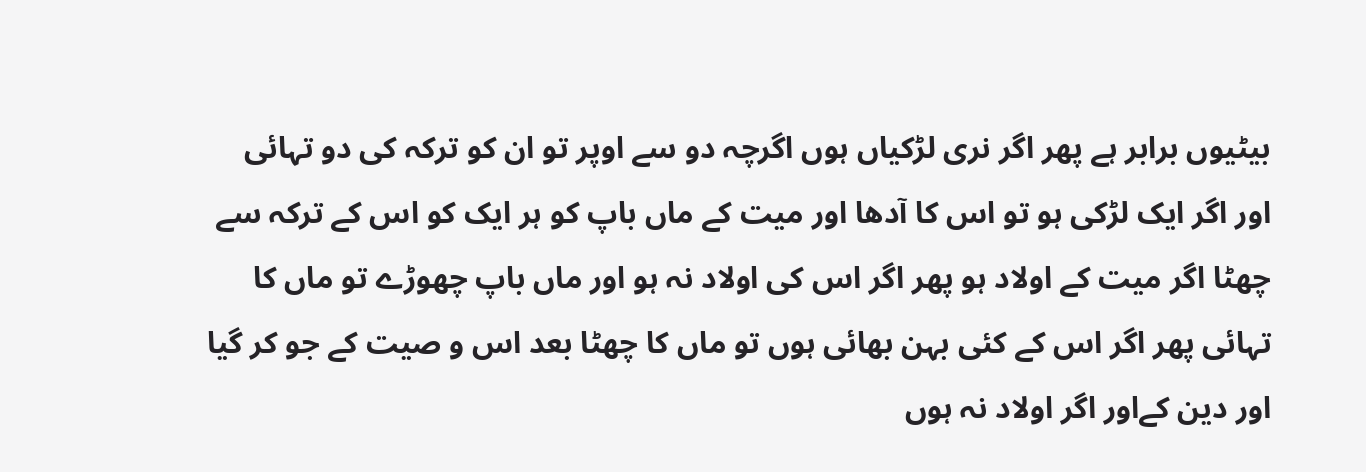بیٹیوں برابر ہے پھر اگر نری لڑکیاں ہوں اگرچہ دو سے اوپر تو ان کو ترکہ کی دو تہائی اور اگر ایک لڑکی ہو تو اس کا آدھا اور میت کے ماں باپ کو ہر ایک کو اس کے ترکہ سے چھٹا اگر میت کے اولاد ہو پھر اگر اس کی اولاد نہ ہو اور ماں باپ چھوڑے تو ماں کا تہائی پھر اگر اس کے کئی بہن بھائی ہوں تو ماں کا چھٹا بعد اس و صیت کے جو کر گیا اور دین کےاور اگر اولاد نہ ہوں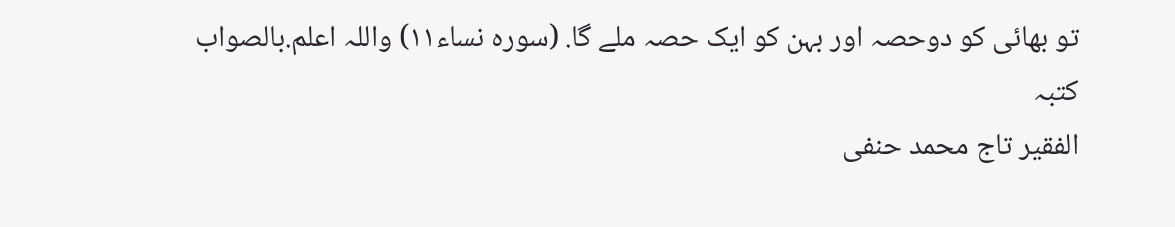تو بھائی کو دوحصہ اور بہن کو ایک حصہ ملے گا. (سورہ نساء۱۱) واللہ اعلم.بالصواب
کتبہ
الفقیر تاج محمد حنفی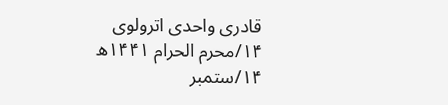قادری واحدی اترولوی
۱۴/محرم الحرام ۱۴۴۱ھ
۱۴/ستمبر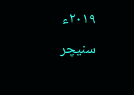۲۰۱۹ء سنیچر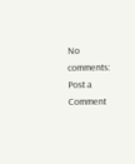No comments:
Post a Comment